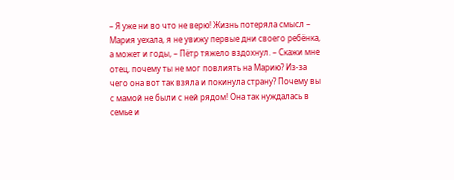– Я уже ни во что не верю! Жизнь потеряла смысл – Мария уехала, я не увижу первые дни своего ребёнка, а может и годы, – Пётр тяжело вздохнул. – Скажи мне отец, почему ты не мог повлиять на Марию? Из-за чего она вот так взяла и покинула страну? Почему вы с мамой не были с ней рядом! Она так нуждалась в семье и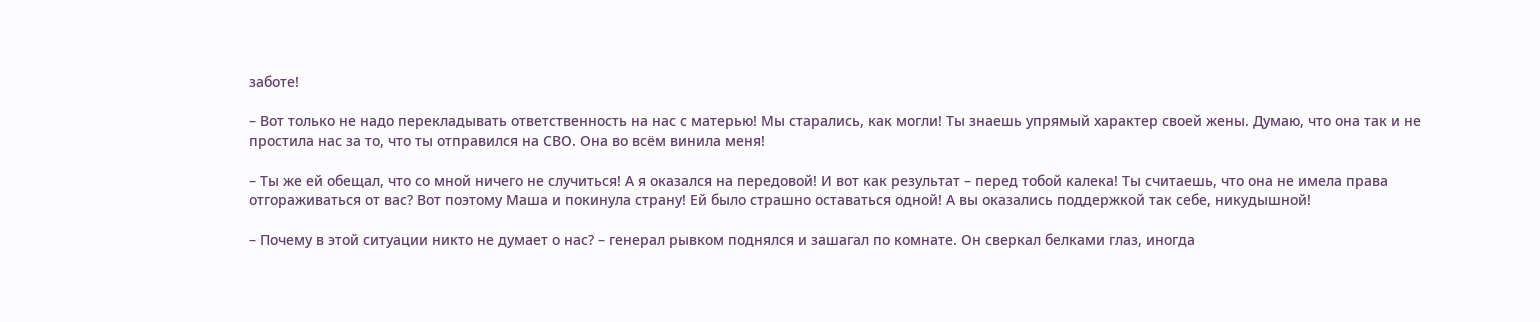заботе!

– Вот только не надо перекладывать ответственность на нас с матерью! Мы старались, как могли! Ты знаешь упрямый характер своей жены. Думаю, что она так и не простила нас за то, что ты отправился на СВО. Она во всём винила меня!

– Ты же ей обещал, что со мной ничего не случиться! А я оказался на передовой! И вот как результат – перед тобой калека! Ты считаешь, что она не имела права отгораживаться от вас? Вот поэтому Маша и покинула страну! Ей было страшно оставаться одной! А вы оказались поддержкой так себе, никудышной!

– Почему в этой ситуации никто не думает о нас? – генерал рывком поднялся и зашагал по комнате. Он сверкал белками глаз, иногда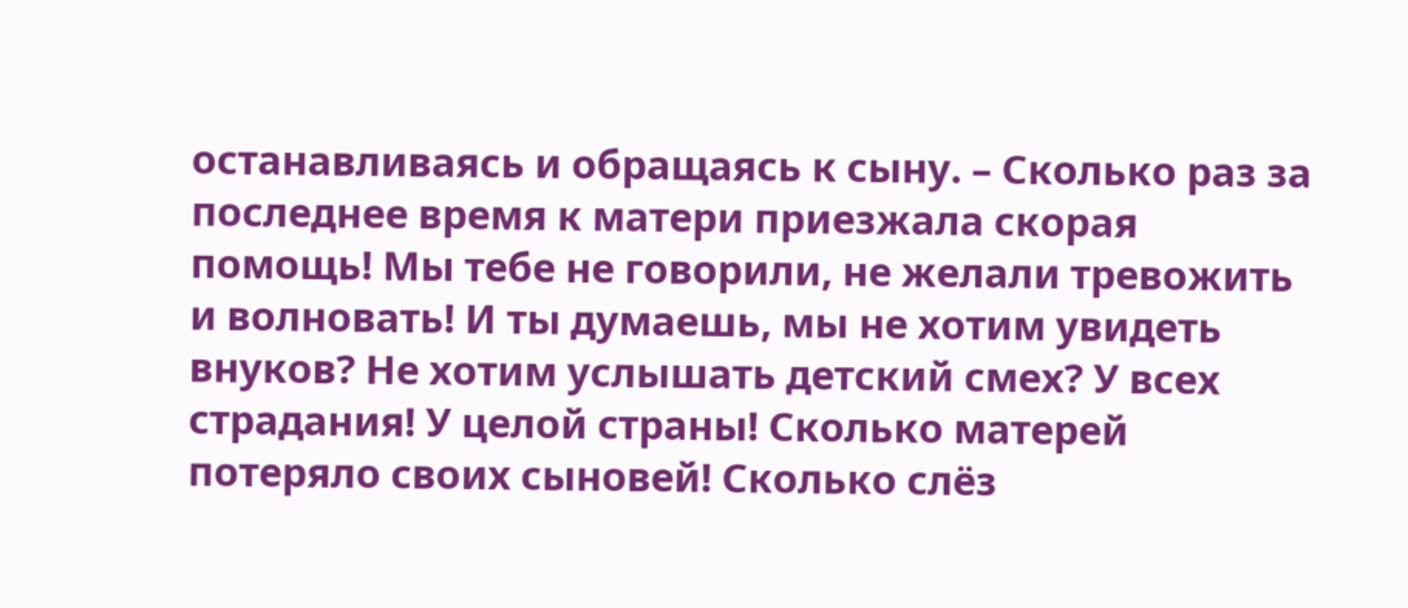останавливаясь и обращаясь к сыну. – Сколько раз за последнее время к матери приезжала скорая помощь! Мы тебе не говорили, не желали тревожить и волновать! И ты думаешь, мы не хотим увидеть внуков? Не хотим услышать детский смех? У всех страдания! У целой страны! Сколько матерей потеряло своих сыновей! Сколько слёз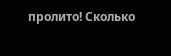пролито! Сколько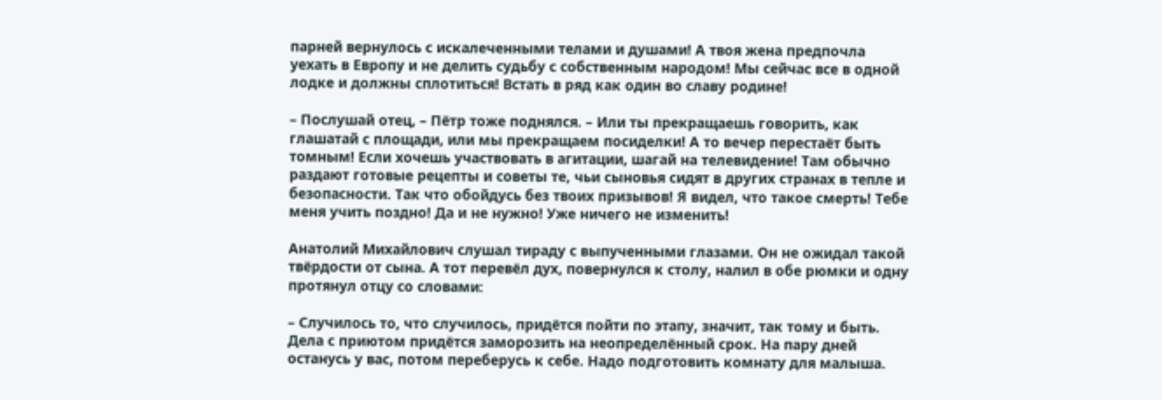парней вернулось с искалеченными телами и душами! А твоя жена предпочла уехать в Европу и не делить судьбу с собственным народом! Мы сейчас все в одной лодке и должны сплотиться! Встать в ряд как один во славу родине!

– Послушай отец, – Пётр тоже поднялся. – Или ты прекращаешь говорить, как глашатай с площади, или мы прекращаем посиделки! А то вечер перестаёт быть томным! Если хочешь участвовать в агитации, шагай на телевидение! Там обычно раздают готовые рецепты и советы те, чьи сыновья сидят в других странах в тепле и безопасности. Так что обойдусь без твоих призывов! Я видел, что такое смерть! Тебе меня учить поздно! Да и не нужно! Уже ничего не изменить!

Анатолий Михайлович слушал тираду с выпученными глазами. Он не ожидал такой твёрдости от сына. А тот перевёл дух, повернулся к столу, налил в обе рюмки и одну протянул отцу со словами:

– Случилось то, что случилось, придётся пойти по этапу, значит, так тому и быть. Дела с приютом придётся заморозить на неопределённый срок. На пару дней останусь у вас, потом переберусь к себе. Надо подготовить комнату для малыша.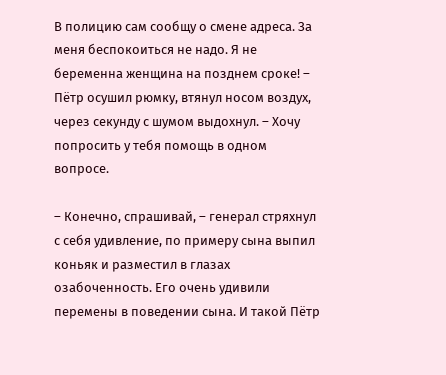В полицию сам сообщу о смене адреса. За меня беспокоиться не надо. Я не беременна женщина на позднем сроке! – Пётр осушил рюмку, втянул носом воздух, через секунду с шумом выдохнул. – Хочу попросить у тебя помощь в одном вопросе.

– Конечно, спрашивай, – генерал стряхнул с себя удивление, по примеру сына выпил коньяк и разместил в глазах озабоченность. Его очень удивили перемены в поведении сына. И такой Пётр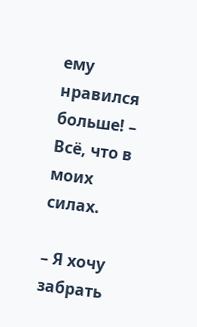ему нравился больше! – Всё, что в моих силах.

– Я хочу забрать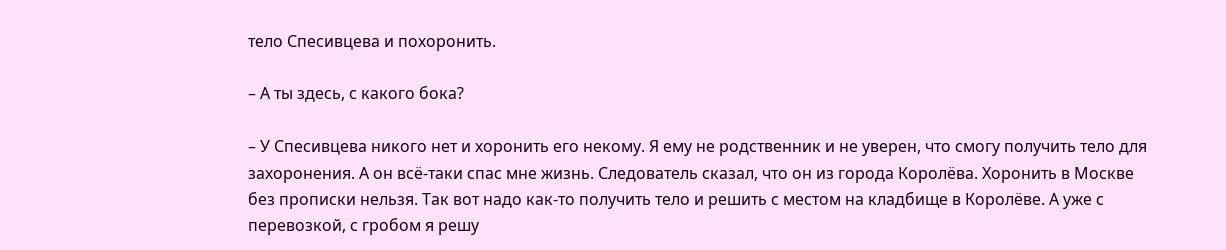тело Спесивцева и похоронить.

– А ты здесь, с какого бока?

– У Спесивцева никого нет и хоронить его некому. Я ему не родственник и не уверен, что смогу получить тело для захоронения. А он всё-таки спас мне жизнь. Следователь сказал, что он из города Королёва. Хоронить в Москве без прописки нельзя. Так вот надо как-то получить тело и решить с местом на кладбище в Королёве. А уже с перевозкой, с гробом я решу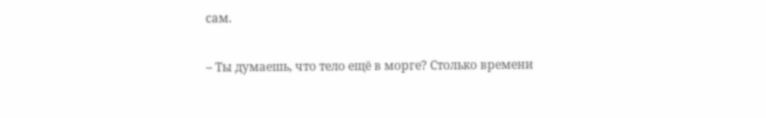сам.

– Ты думаешь, что тело ещё в морге? Столько времени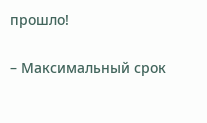прошло!

– Максимальный срок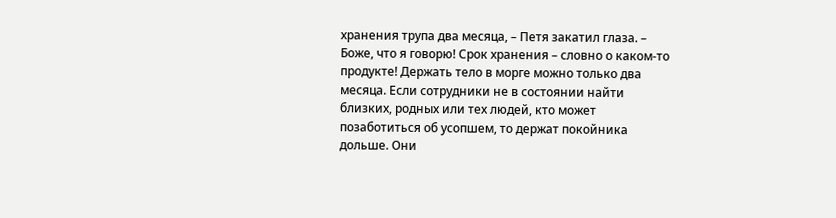хранения трупа два месяца, – Петя закатил глаза. – Боже, что я говорю! Срок хранения – словно о каком-то продукте! Держать тело в морге можно только два месяца. Если сотрудники не в состоянии найти близких, родных или тех людей, кто может позаботиться об усопшем, то держат покойника дольше. Они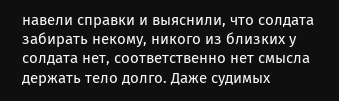навели справки и выяснили, что солдата забирать некому, никого из близких у солдата нет, соответственно нет смысла держать тело долго. Даже судимых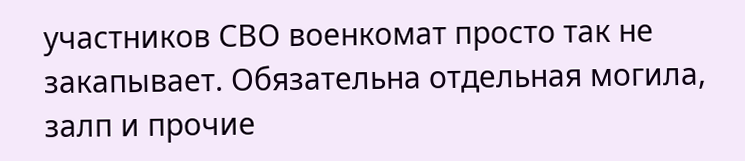участников СВО военкомат просто так не закапывает. Обязательна отдельная могила, залп и прочие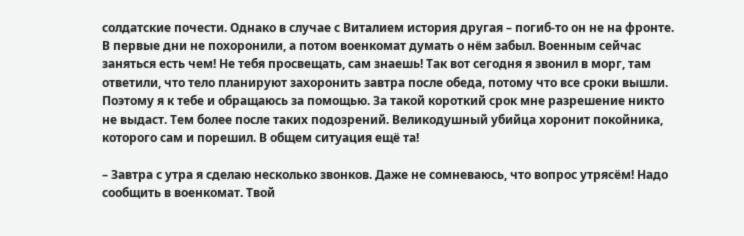солдатские почести. Однако в случае с Виталием история другая – погиб-то он не на фронте. В первые дни не похоронили, а потом военкомат думать о нём забыл. Военным сейчас заняться есть чем! Не тебя просвещать, сам знаешь! Так вот сегодня я звонил в морг, там ответили, что тело планируют захоронить завтра после обеда, потому что все сроки вышли. Поэтому я к тебе и обращаюсь за помощью. За такой короткий срок мне разрешение никто не выдаст. Тем более после таких подозрений. Великодушный убийца хоронит покойника, которого сам и порешил. В общем ситуация ещё та!

– Завтра с утра я сделаю несколько звонков. Даже не сомневаюсь, что вопрос утрясём! Надо сообщить в военкомат. Твой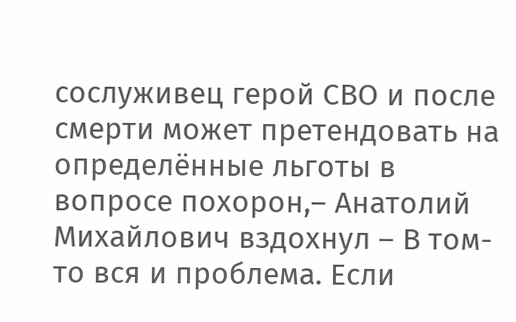сослуживец герой СВО и после смерти может претендовать на определённые льготы в вопросе похорон,– Анатолий Михайлович вздохнул – В том-то вся и проблема. Если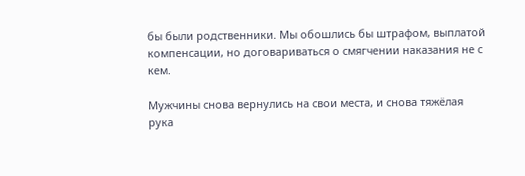бы были родственники. Мы обошлись бы штрафом, выплатой компенсации, но договариваться о смягчении наказания не с кем.

Мужчины снова вернулись на свои места, и снова тяжёлая рука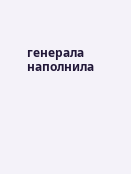генерала наполнила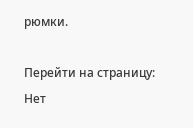рюмки.

Перейти на страницу:
Нет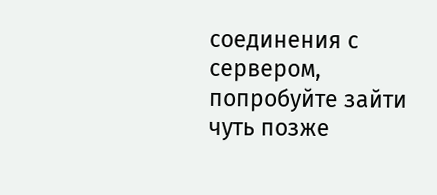соединения с сервером, попробуйте зайти чуть позже